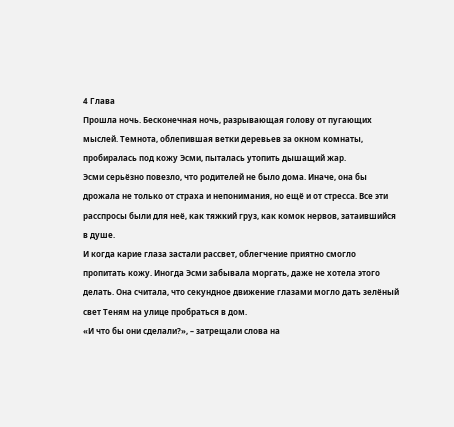4 Глава
Прошла ночь. Бесконечная ночь, разрывающая голову от пугающих мыслей. Темнота, облепившая ветки деревьев за окном комнаты, пробиралась под кожу Эсми, пыталась утопить дышащий жар.
Эсми серьёзно повезло, что родителей не было дома. Иначе, она бы дрожала не только от страха и непонимания, но ещё и от стресса. Все эти расспросы были для неё, как тяжкий груз, как комок нервов, затаившийся в душе.
И когда карие глаза застали рассвет, облегчение приятно смогло пропитать кожу. Иногда Эсми забывала моргать, даже не хотела этого делать. Она считала, что секундное движение глазами могло дать зелёный свет Теням на улице пробраться в дом.
«И что бы они сделали?», – затрещали слова на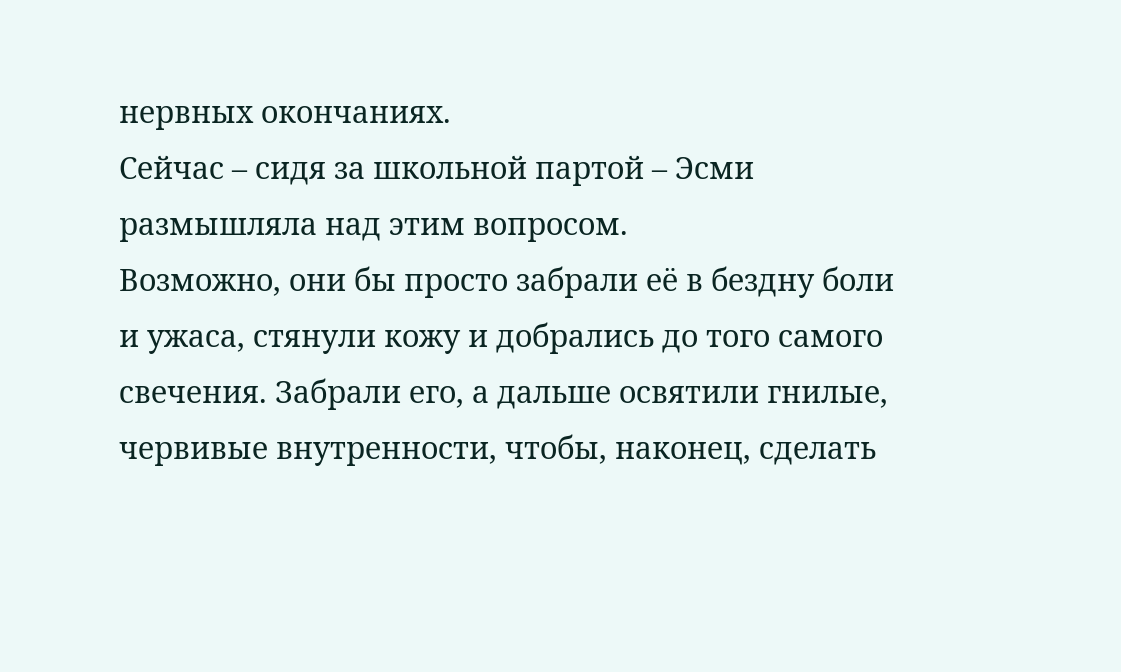нервных окончаниях.
Сейчас – сидя за школьной партой – Эсми размышляла над этим вопросом.
Возможно, они бы просто забрали её в бездну боли и ужаса, стянули кожу и добрались до того самого свечения. Забрали его, а дальше освятили гнилые, червивые внутренности, чтобы, наконец, сделать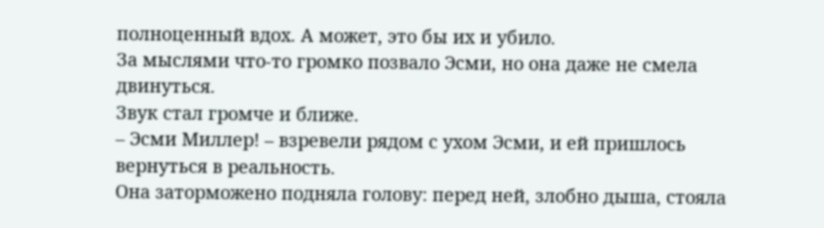полноценный вдох. А может, это бы их и убило.
За мыслями что-то громко позвало Эсми, но она даже не смела двинуться.
Звук стал громче и ближе.
– Эсми Миллер! – взревели рядом с ухом Эсми, и ей пришлось вернуться в реальность.
Она заторможено подняла голову: перед ней, злобно дыша, стояла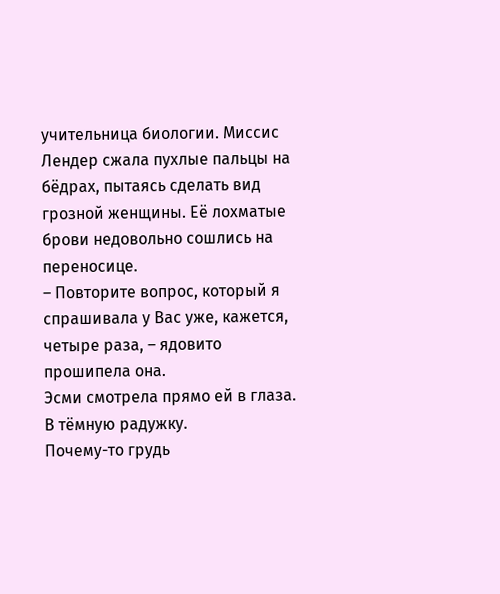учительница биологии. Миссис Лендер сжала пухлые пальцы на бёдрах, пытаясь сделать вид грозной женщины. Её лохматые брови недовольно сошлись на переносице.
– Повторите вопрос, который я спрашивала у Вас уже, кажется, четыре раза, – ядовито прошипела она.
Эсми смотрела прямо ей в глаза. В тёмную радужку.
Почему-то грудь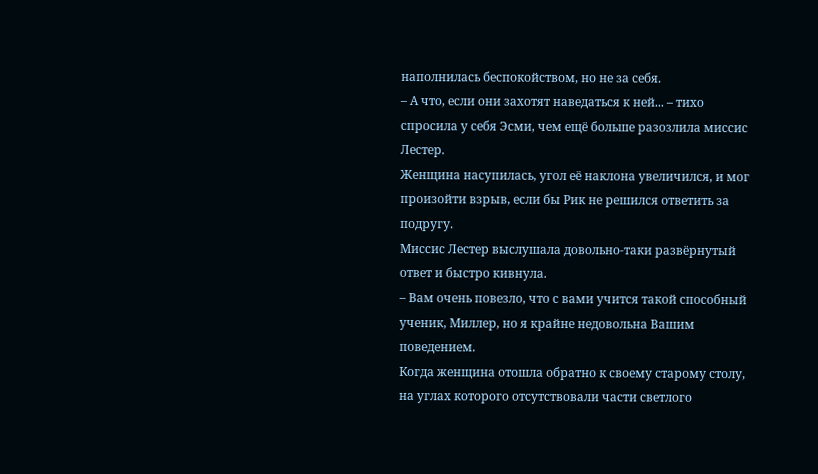наполнилась беспокойством, но не за себя.
– А что, если они захотят наведаться к ней... – тихо спросила у себя Эсми, чем ещё больше разозлила миссис Лестер.
Женщина насупилась, угол её наклона увеличился, и мог произойти взрыв, если бы Рик не решился ответить за подругу.
Миссис Лестер выслушала довольно-таки развёрнутый ответ и быстро кивнула.
– Вам очень повезло, что с вами учится такой способный ученик, Миллер, но я крайне недовольна Вашим поведением.
Когда женщина отошла обратно к своему старому столу, на углах которого отсутствовали части светлого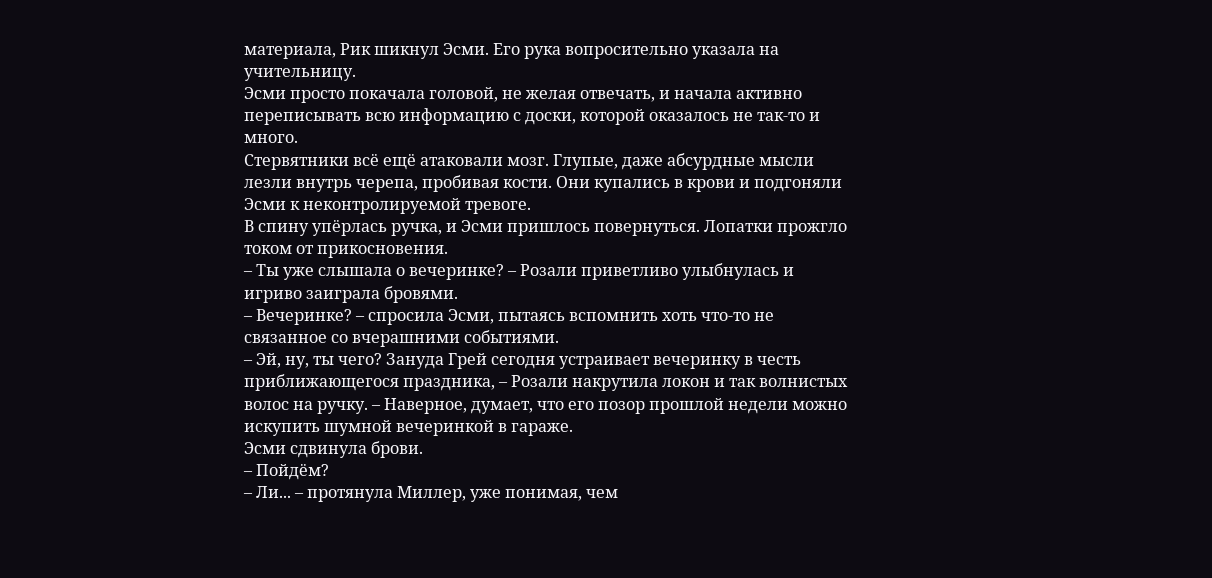материала, Рик шикнул Эсми. Его рука вопросительно указала на учительницу.
Эсми просто покачала головой, не желая отвечать, и начала активно переписывать всю информацию с доски, которой оказалось не так-то и много.
Стервятники всё ещё атаковали мозг. Глупые, даже абсурдные мысли лезли внутрь черепа, пробивая кости. Они купались в крови и подгоняли Эсми к неконтролируемой тревоге.
В спину упёрлась ручка, и Эсми пришлось повернуться. Лопатки прожгло током от прикосновения.
– Ты уже слышала о вечеринке? – Розали приветливо улыбнулась и игриво заиграла бровями.
– Вечеринке? – спросила Эсми, пытаясь вспомнить хоть что-то не связанное со вчерашними событиями.
– Эй, ну, ты чего? Зануда Грей сегодня устраивает вечеринку в честь приближающегося праздника, – Розали накрутила локон и так волнистых волос на ручку. – Наверное, думает, что его позор прошлой недели можно искупить шумной вечеринкой в гараже.
Эсми сдвинула брови.
– Пойдём?
– Ли... – протянула Миллер, уже понимая, чем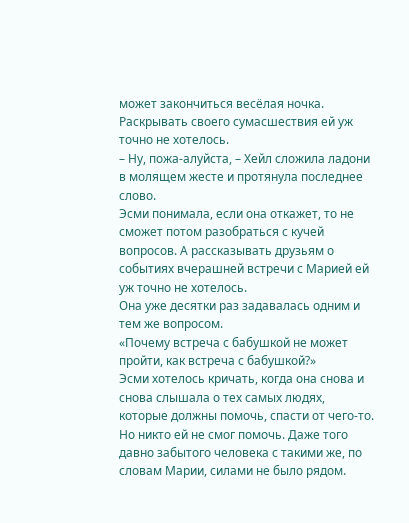может закончиться весёлая ночка.
Раскрывать своего сумасшествия ей уж точно не хотелось.
– Ну, пожа-алуйста, – Хейл сложила ладони в молящем жесте и протянула последнее слово.
Эсми понимала, если она откажет, то не сможет потом разобраться с кучей вопросов. А рассказывать друзьям о событиях вчерашней встречи с Марией ей уж точно не хотелось.
Она уже десятки раз задавалась одним и тем же вопросом.
«Почему встреча с бабушкой не может пройти, как встреча с бабушкой?»
Эсми хотелось кричать, когда она снова и снова слышала о тех самых людях, которые должны помочь, спасти от чего-то. Но никто ей не смог помочь. Даже того давно забытого человека с такими же, по словам Марии, силами не было рядом.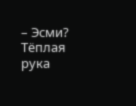– Эсми?
Тёплая рука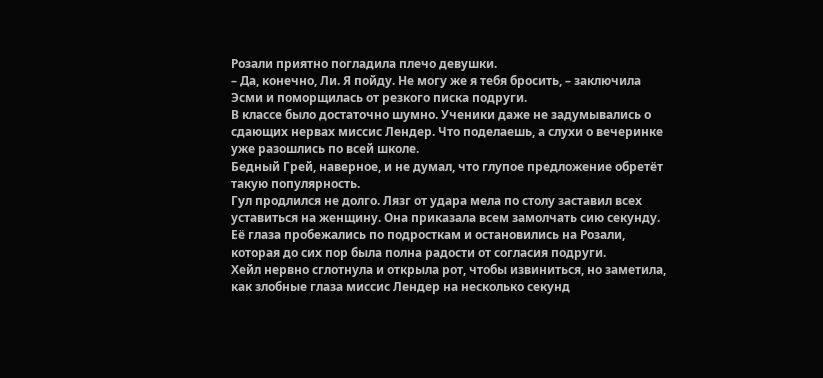Розали приятно погладила плечо девушки.
– Да, конечно, Ли. Я пойду. Не могу же я тебя бросить, – заключила Эсми и поморщилась от резкого писка подруги.
В классе было достаточно шумно. Ученики даже не задумывались о сдающих нервах миссис Лендер. Что поделаешь, а слухи о вечеринке уже разошлись по всей школе.
Бедный Грей, наверное, и не думал, что глупое предложение обретёт такую популярность.
Гул продлился не долго. Лязг от удара мела по столу заставил всех уставиться на женщину. Она приказала всем замолчать сию секунду. Её глаза пробежались по подросткам и остановились на Розали, которая до сих пор была полна радости от согласия подруги.
Хейл нервно сглотнула и открыла рот, чтобы извиниться, но заметила, как злобные глаза миссис Лендер на несколько секунд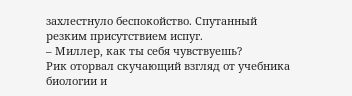захлестнуло беспокойство. Спутанный резким присутствием испуг.
– Миллер, как ты себя чувствуешь?
Рик оторвал скучающий взгляд от учебника биологии и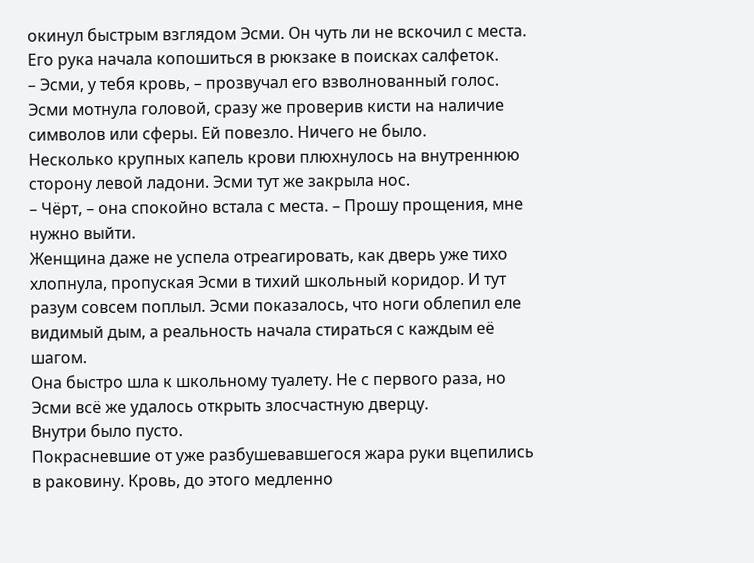окинул быстрым взглядом Эсми. Он чуть ли не вскочил с места. Его рука начала копошиться в рюкзаке в поисках салфеток.
– Эсми, у тебя кровь, – прозвучал его взволнованный голос.
Эсми мотнула головой, сразу же проверив кисти на наличие символов или сферы. Ей повезло. Ничего не было.
Несколько крупных капель крови плюхнулось на внутреннюю сторону левой ладони. Эсми тут же закрыла нос.
– Чёрт, – она спокойно встала с места. – Прошу прощения, мне нужно выйти.
Женщина даже не успела отреагировать, как дверь уже тихо хлопнула, пропуская Эсми в тихий школьный коридор. И тут разум совсем поплыл. Эсми показалось, что ноги облепил еле видимый дым, а реальность начала стираться с каждым её шагом.
Она быстро шла к школьному туалету. Не с первого раза, но Эсми всё же удалось открыть злосчастную дверцу.
Внутри было пусто.
Покрасневшие от уже разбушевавшегося жара руки вцепились в раковину. Кровь, до этого медленно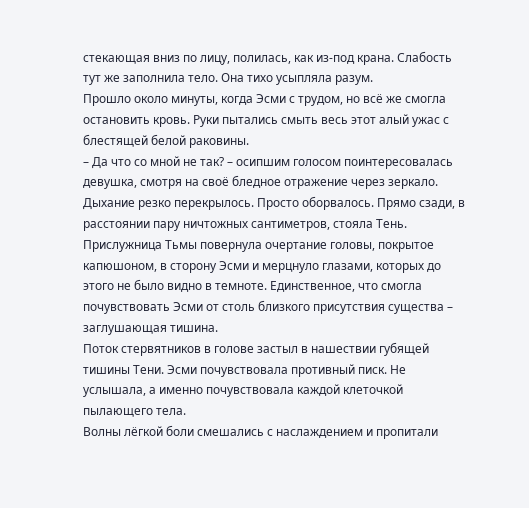стекающая вниз по лицу, полилась, как из-под крана. Слабость тут же заполнила тело. Она тихо усыпляла разум.
Прошло около минуты, когда Эсми с трудом, но всё же смогла остановить кровь. Руки пытались смыть весь этот алый ужас с блестящей белой раковины.
– Да что со мной не так? – осипшим голосом поинтересовалась девушка, смотря на своё бледное отражение через зеркало.
Дыхание резко перекрылось. Просто оборвалось. Прямо сзади, в расстоянии пару ничтожных сантиметров, стояла Тень. Прислужница Тьмы повернула очертание головы, покрытое капюшоном, в сторону Эсми и мерцнуло глазами, которых до этого не было видно в темноте. Единственное, что смогла почувствовать Эсми от столь близкого присутствия существа – заглушающая тишина.
Поток стервятников в голове застыл в нашествии губящей тишины Тени. Эсми почувствовала противный писк. Не услышала, а именно почувствовала каждой клеточкой пылающего тела.
Волны лёгкой боли смешались с наслаждением и пропитали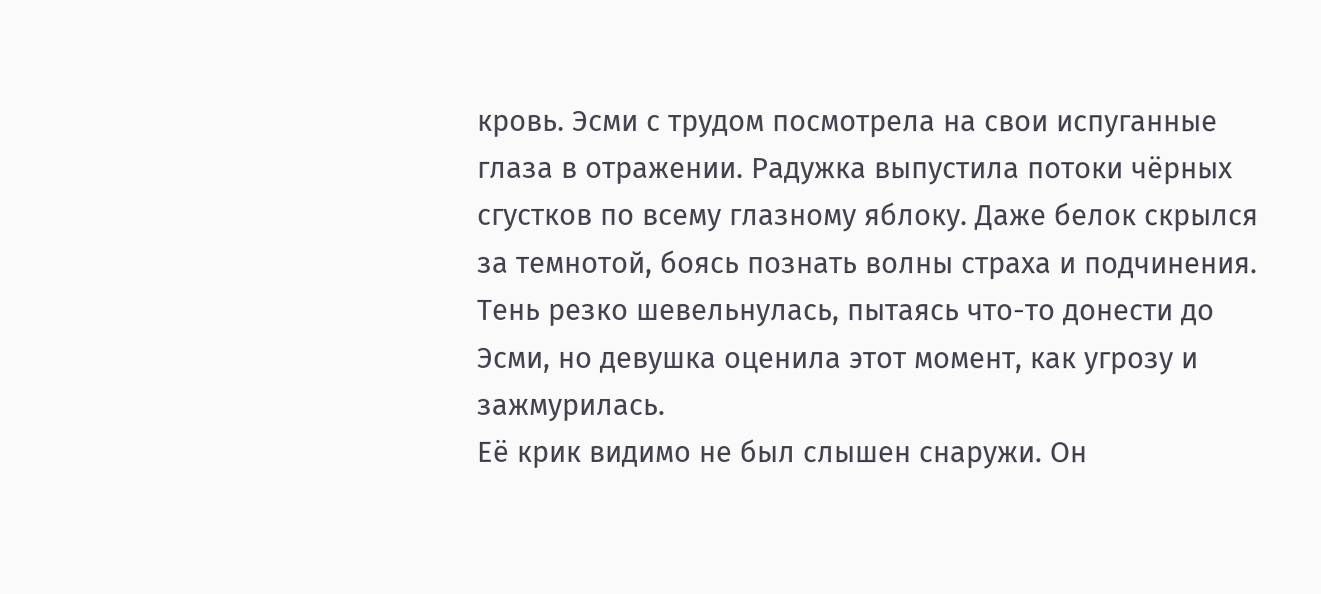кровь. Эсми с трудом посмотрела на свои испуганные глаза в отражении. Радужка выпустила потоки чёрных сгустков по всему глазному яблоку. Даже белок скрылся за темнотой, боясь познать волны страха и подчинения.
Тень резко шевельнулась, пытаясь что-то донести до Эсми, но девушка оценила этот момент, как угрозу и зажмурилась.
Её крик видимо не был слышен снаружи. Он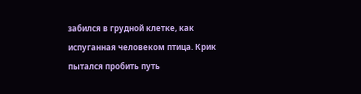забился в грудной клетке, как испуганная человеком птица. Крик пытался пробить путь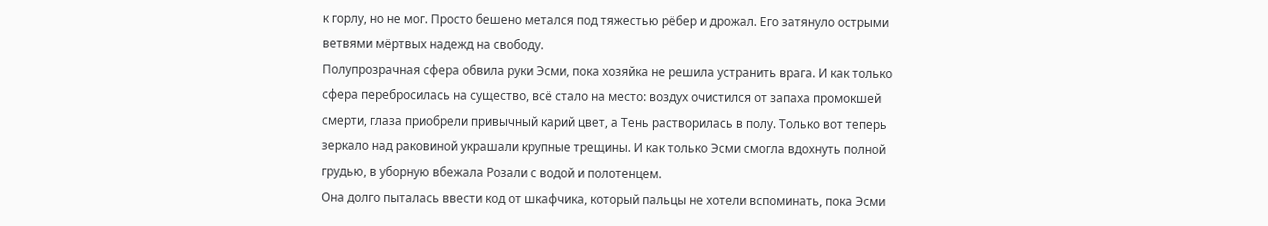к горлу, но не мог. Просто бешено метался под тяжестью рёбер и дрожал. Его затянуло острыми ветвями мёртвых надежд на свободу.
Полупрозрачная сфера обвила руки Эсми, пока хозяйка не решила устранить врага. И как только сфера перебросилась на существо, всё стало на место: воздух очистился от запаха промокшей смерти, глаза приобрели привычный карий цвет, а Тень растворилась в полу. Только вот теперь зеркало над раковиной украшали крупные трещины. И как только Эсми смогла вдохнуть полной грудью, в уборную вбежала Розали с водой и полотенцем.
Она долго пыталась ввести код от шкафчика, который пальцы не хотели вспоминать, пока Эсми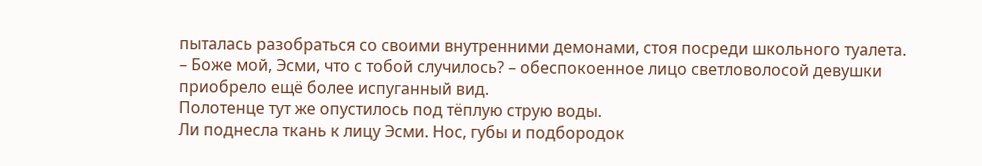пыталась разобраться со своими внутренними демонами, стоя посреди школьного туалета.
– Боже мой, Эсми, что с тобой случилось? – обеспокоенное лицо светловолосой девушки приобрело ещё более испуганный вид.
Полотенце тут же опустилось под тёплую струю воды.
Ли поднесла ткань к лицу Эсми. Нос, губы и подбородок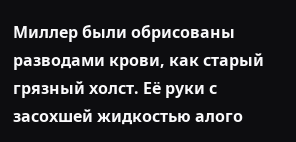Миллер были обрисованы разводами крови, как старый грязный холст. Её руки с засохшей жидкостью алого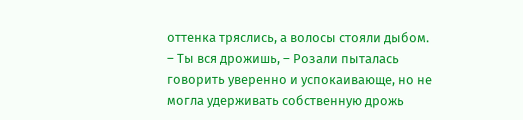оттенка тряслись, а волосы стояли дыбом.
– Ты вся дрожишь, – Розали пыталась говорить уверенно и успокаивающе, но не могла удерживать собственную дрожь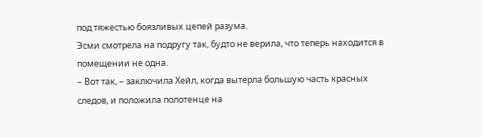под тяжестью боязливых цепей разума.
Эсми смотрела на подругу так, будто не верила, что теперь находится в помещении не одна.
– Вот так, – заключила Хейл, когда вытерла большую часть красных следов, и положила полотенце на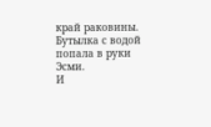край раковины.
Бутылка с водой попала в руки Эсми.
И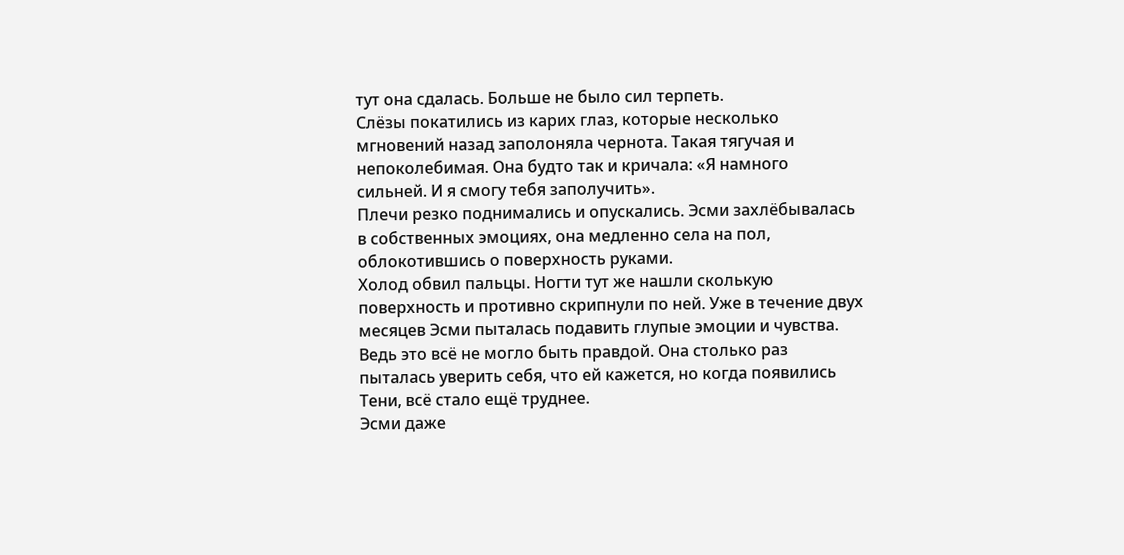тут она сдалась. Больше не было сил терпеть.
Слёзы покатились из карих глаз, которые несколько мгновений назад заполоняла чернота. Такая тягучая и непоколебимая. Она будто так и кричала: «Я намного сильней. И я смогу тебя заполучить».
Плечи резко поднимались и опускались. Эсми захлёбывалась в собственных эмоциях, она медленно села на пол, облокотившись о поверхность руками.
Холод обвил пальцы. Ногти тут же нашли сколькую поверхность и противно скрипнули по ней. Уже в течение двух месяцев Эсми пыталась подавить глупые эмоции и чувства. Ведь это всё не могло быть правдой. Она столько раз пыталась уверить себя, что ей кажется, но когда появились Тени, всё стало ещё труднее.
Эсми даже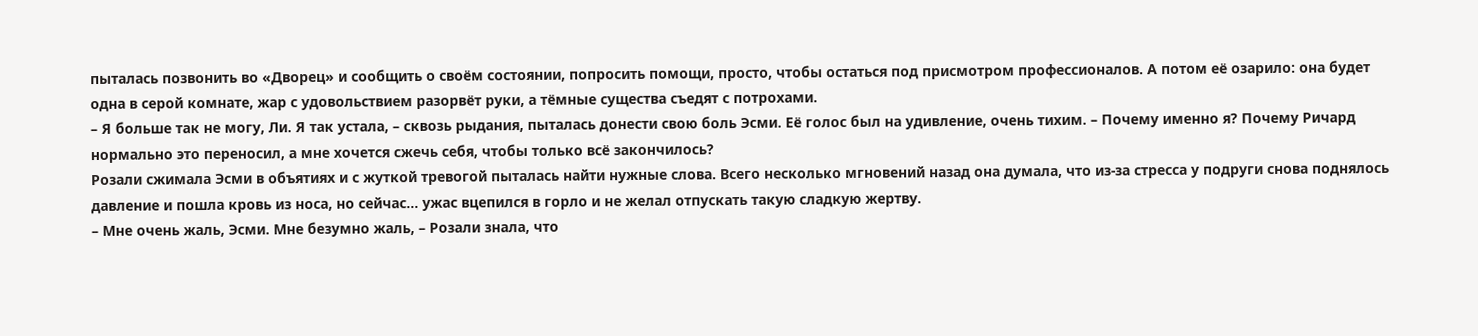пыталась позвонить во «Дворец» и сообщить о своём состоянии, попросить помощи, просто, чтобы остаться под присмотром профессионалов. А потом её озарило: она будет одна в серой комнате, жар с удовольствием разорвёт руки, а тёмные существа съедят с потрохами.
– Я больше так не могу, Ли. Я так устала, – сквозь рыдания, пыталась донести свою боль Эсми. Её голос был на удивление, очень тихим. – Почему именно я? Почему Ричард нормально это переносил, а мне хочется сжечь себя, чтобы только всё закончилось?
Розали сжимала Эсми в объятиях и с жуткой тревогой пыталась найти нужные слова. Всего несколько мгновений назад она думала, что из-за стресса у подруги снова поднялось давление и пошла кровь из носа, но сейчас... ужас вцепился в горло и не желал отпускать такую сладкую жертву.
– Мне очень жаль, Эсми. Мне безумно жаль, – Розали знала, что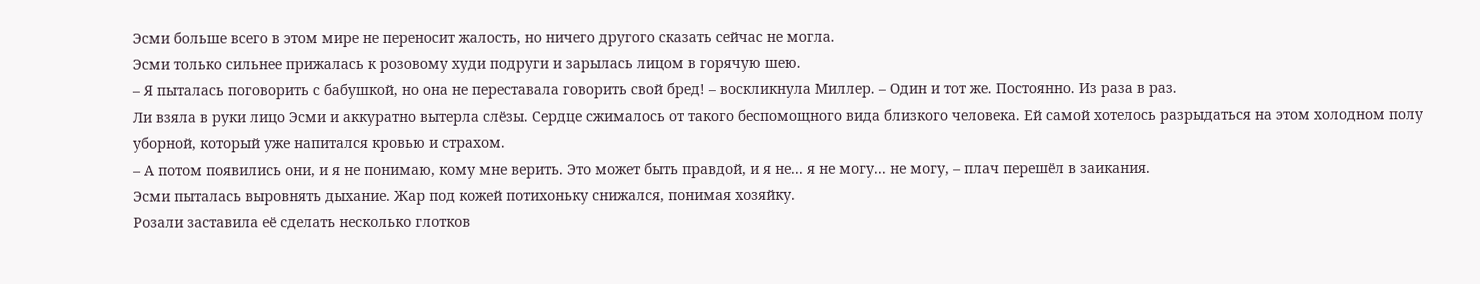Эсми больше всего в этом мире не переносит жалость, но ничего другого сказать сейчас не могла.
Эсми только сильнее прижалась к розовому худи подруги и зарылась лицом в горячую шею.
– Я пыталась поговорить с бабушкой, но она не переставала говорить свой бред! – воскликнула Миллер. – Один и тот же. Постоянно. Из раза в раз.
Ли взяла в руки лицо Эсми и аккуратно вытерла слёзы. Сердце сжималось от такого беспомощного вида близкого человека. Ей самой хотелось разрыдаться на этом холодном полу уборной, который уже напитался кровью и страхом.
– А потом появились они, и я не понимаю, кому мне верить. Это может быть правдой, и я не... я не могу... не могу, – плач перешёл в заикания.
Эсми пыталась выровнять дыхание. Жар под кожей потихоньку снижался, понимая хозяйку.
Розали заставила её сделать несколько глотков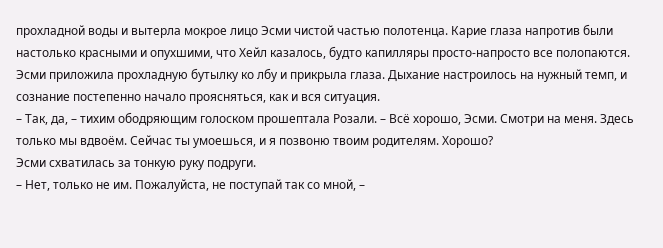прохладной воды и вытерла мокрое лицо Эсми чистой частью полотенца. Карие глаза напротив были настолько красными и опухшими, что Хейл казалось, будто капилляры просто-напросто все полопаются.
Эсми приложила прохладную бутылку ко лбу и прикрыла глаза. Дыхание настроилось на нужный темп, и сознание постепенно начало проясняться, как и вся ситуация.
– Так, да, – тихим ободряющим голоском прошептала Розали. – Всё хорошо, Эсми. Смотри на меня. Здесь только мы вдвоём. Сейчас ты умоешься, и я позвоню твоим родителям. Хорошо?
Эсми схватилась за тонкую руку подруги.
– Нет, только не им. Пожалуйста, не поступай так со мной, –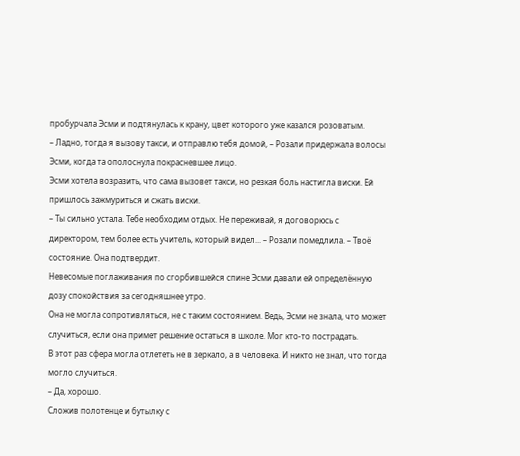пробурчала Эсми и подтянулась к крану, цвет которого уже казался розоватым.
– Ладно, тогда я вызову такси, и отправлю тебя домой, – Розали придержала волосы Эсми, когда та ополоснула покрасневшее лицо.
Эсми хотела возразить, что сама вызовет такси, но резкая боль настигла виски. Ей пришлось зажмуриться и сжать виски.
– Ты сильно устала. Тебе необходим отдых. Не переживай, я договорюсь с директором, тем более есть учитель, который видел... – Розали помедлила. – Твоё состояние. Она подтвердит.
Невесомые поглаживания по сгорбившейся спине Эсми давали ей определённую дозу спокойствия за сегодняшнее утро.
Она не могла сопротивляться, не с таким состоянием. Ведь, Эсми не знала, что может случиться, если она примет решение остаться в школе. Мог кто-то пострадать.
В этот раз сфера могла отлететь не в зеркало, а в человека. И никто не знал, что тогда могло случиться.
– Да, хорошо.
Сложив полотенце и бутылку с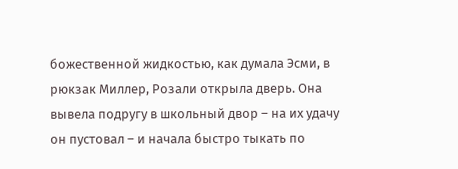божественной жидкостью, как думала Эсми, в рюкзак Миллер, Розали открыла дверь. Она вывела подругу в школьный двор – на их удачу он пустовал – и начала быстро тыкать по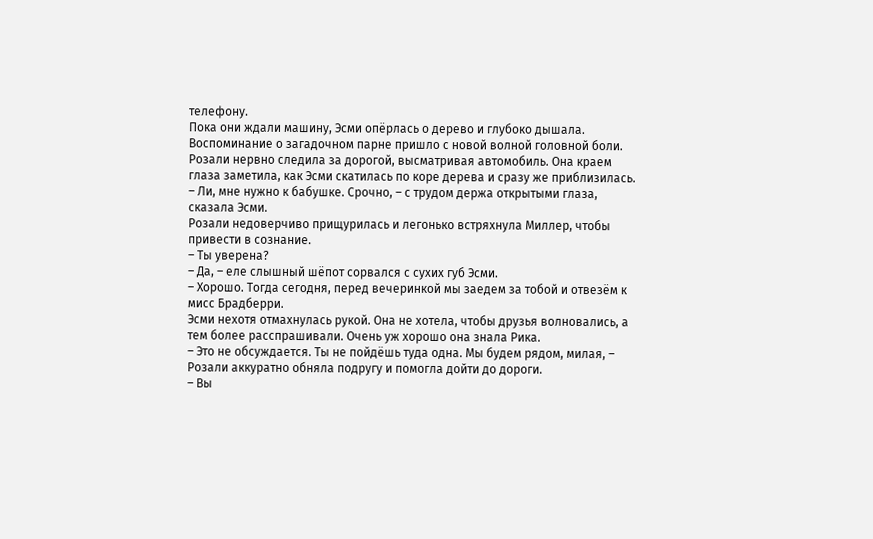телефону.
Пока они ждали машину, Эсми опёрлась о дерево и глубоко дышала. Воспоминание о загадочном парне пришло с новой волной головной боли.
Розали нервно следила за дорогой, высматривая автомобиль. Она краем глаза заметила, как Эсми скатилась по коре дерева и сразу же приблизилась.
– Ли, мне нужно к бабушке. Срочно, – с трудом держа открытыми глаза, сказала Эсми.
Розали недоверчиво прищурилась и легонько встряхнула Миллер, чтобы привести в сознание.
– Ты уверена?
– Да, – еле слышный шёпот сорвался с сухих губ Эсми.
– Хорошо. Тогда сегодня, перед вечеринкой мы заедем за тобой и отвезём к мисс Брадберри.
Эсми нехотя отмахнулась рукой. Она не хотела, чтобы друзья волновались, а тем более расспрашивали. Очень уж хорошо она знала Рика.
– Это не обсуждается. Ты не пойдёшь туда одна. Мы будем рядом, милая, – Розали аккуратно обняла подругу и помогла дойти до дороги.
– Вы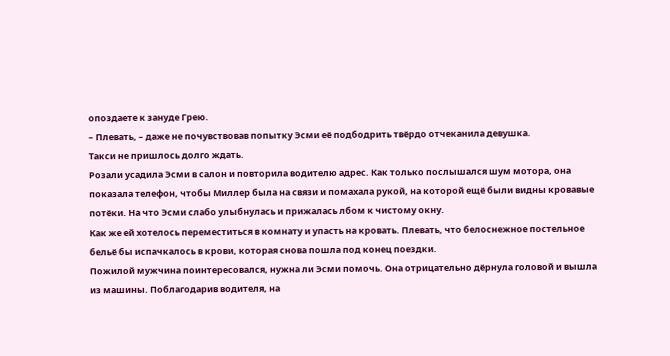опоздаете к зануде Грею.
– Плевать, – даже не почувствовав попытку Эсми её подбодрить твёрдо отчеканила девушка.
Такси не пришлось долго ждать.
Розали усадила Эсми в салон и повторила водителю адрес. Как только послышался шум мотора, она показала телефон, чтобы Миллер была на связи и помахала рукой, на которой ещё были видны кровавые потёки. На что Эсми слабо улыбнулась и прижалась лбом к чистому окну.
Как же ей хотелось переместиться в комнату и упасть на кровать. Плевать, что белоснежное постельное бельё бы испачкалось в крови, которая снова пошла под конец поездки.
Пожилой мужчина поинтересовался, нужна ли Эсми помочь. Она отрицательно дёрнула головой и вышла из машины. Поблагодарив водителя, на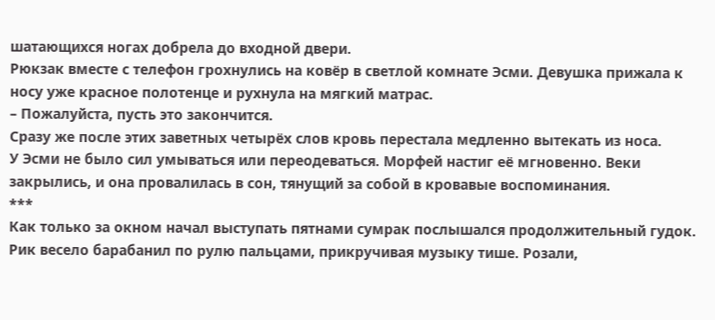шатающихся ногах добрела до входной двери.
Рюкзак вместе с телефон грохнулись на ковёр в светлой комнате Эсми. Девушка прижала к носу уже красное полотенце и рухнула на мягкий матрас.
– Пожалуйста, пусть это закончится.
Сразу же после этих заветных четырёх слов кровь перестала медленно вытекать из носа.
У Эсми не было сил умываться или переодеваться. Морфей настиг её мгновенно. Веки закрылись, и она провалилась в сон, тянущий за собой в кровавые воспоминания.
***
Как только за окном начал выступать пятнами сумрак послышался продолжительный гудок. Рик весело барабанил по рулю пальцами, прикручивая музыку тише. Розали,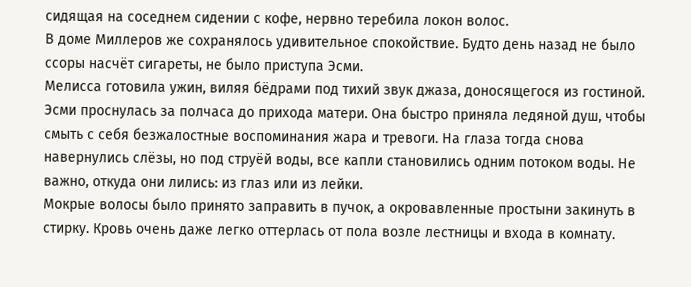сидящая на соседнем сидении с кофе, нервно теребила локон волос.
В доме Миллеров же сохранялось удивительное спокойствие. Будто день назад не было ссоры насчёт сигареты, не было приступа Эсми.
Мелисса готовила ужин, виляя бёдрами под тихий звук джаза, доносящегося из гостиной.
Эсми проснулась за полчаса до прихода матери. Она быстро приняла ледяной душ, чтобы смыть с себя безжалостные воспоминания жара и тревоги. На глаза тогда снова навернулись слёзы, но под струёй воды, все капли становились одним потоком воды. Не важно, откуда они лились: из глаз или из лейки.
Мокрые волосы было принято заправить в пучок, а окровавленные простыни закинуть в стирку. Кровь очень даже легко оттерлась от пола возле лестницы и входа в комнату.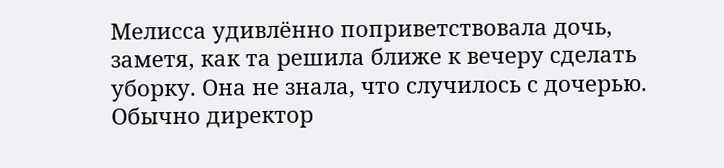Мелисса удивлённо поприветствовала дочь, заметя, как та решила ближе к вечеру сделать уборку. Она не знала, что случилось с дочерью. Обычно директор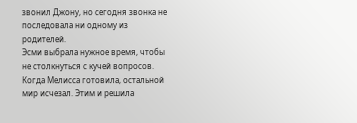звонил Джону, но сегодня звонка не последовала ни одному из родителей.
Эсми выбрала нужное время, чтобы не столкнуться с кучей вопросов.
Когда Мелисса готовила, остальной мир исчезал. Этим и решила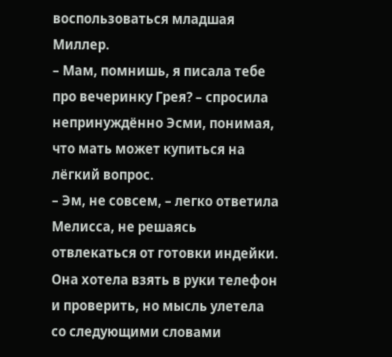воспользоваться младшая Миллер.
– Мам, помнишь, я писала тебе про вечеринку Грея? – спросила непринуждённо Эсми, понимая, что мать может купиться на лёгкий вопрос.
– Эм, не совсем, – легко ответила Мелисса, не решаясь отвлекаться от готовки индейки.
Она хотела взять в руки телефон и проверить, но мысль улетела со следующими словами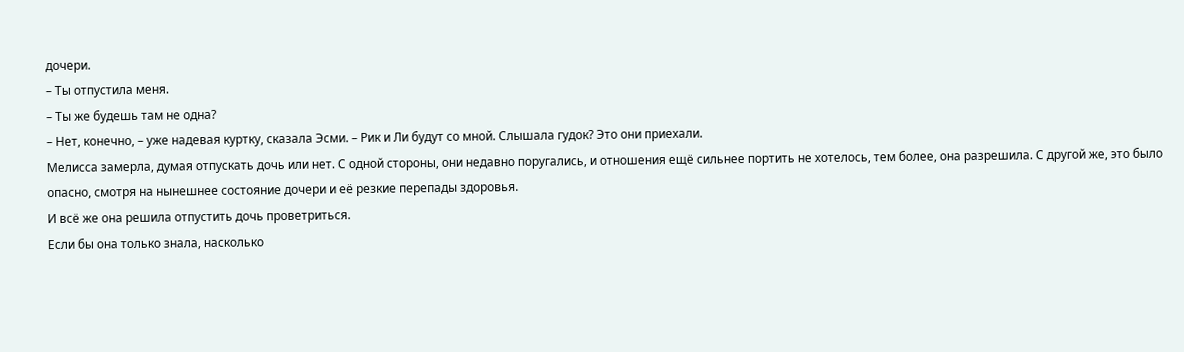дочери.
– Ты отпустила меня.
– Ты же будешь там не одна?
– Нет, конечно, – уже надевая куртку, сказала Эсми. – Рик и Ли будут со мной. Слышала гудок? Это они приехали.
Мелисса замерла, думая отпускать дочь или нет. С одной стороны, они недавно поругались, и отношения ещё сильнее портить не хотелось, тем более, она разрешила. С другой же, это было опасно, смотря на нынешнее состояние дочери и её резкие перепады здоровья.
И всё же она решила отпустить дочь проветриться.
Если бы она только знала, насколько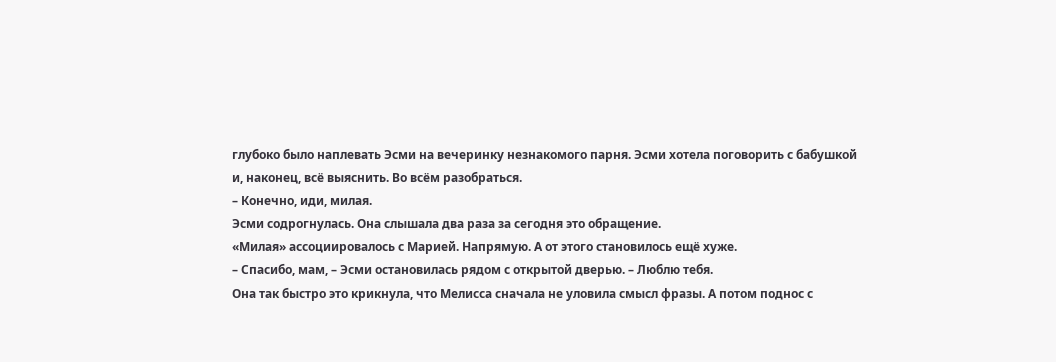глубоко было наплевать Эсми на вечеринку незнакомого парня. Эсми хотела поговорить с бабушкой и, наконец, всё выяснить. Во всём разобраться.
– Конечно, иди, милая.
Эсми содрогнулась. Она слышала два раза за сегодня это обращение.
«Милая» ассоциировалось с Марией. Напрямую. А от этого становилось ещё хуже.
– Спасибо, мам, – Эсми остановилась рядом с открытой дверью. – Люблю тебя.
Она так быстро это крикнула, что Мелисса сначала не уловила смысл фразы. А потом поднос с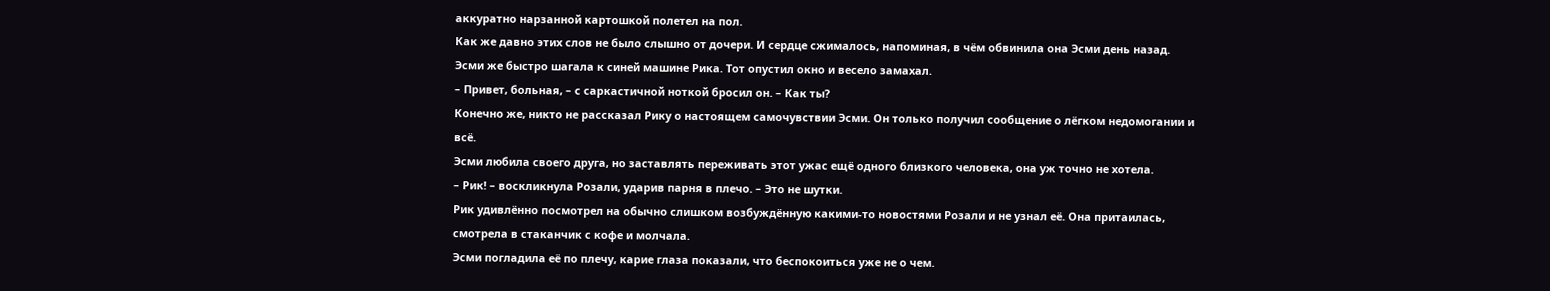аккуратно нарзанной картошкой полетел на пол.
Как же давно этих слов не было слышно от дочери. И сердце сжималось, напоминая, в чём обвинила она Эсми день назад.
Эсми же быстро шагала к синей машине Рика. Тот опустил окно и весело замахал.
– Привет, больная, – с саркастичной ноткой бросил он. – Как ты?
Конечно же, никто не рассказал Рику о настоящем самочувствии Эсми. Он только получил сообщение о лёгком недомогании и всё.
Эсми любила своего друга, но заставлять переживать этот ужас ещё одного близкого человека, она уж точно не хотела.
– Рик! – воскликнула Розали, ударив парня в плечо. – Это не шутки.
Рик удивлённо посмотрел на обычно слишком возбуждённую какими-то новостями Розали и не узнал её. Она притаилась, смотрела в стаканчик с кофе и молчала.
Эсми погладила её по плечу, карие глаза показали, что беспокоиться уже не о чем.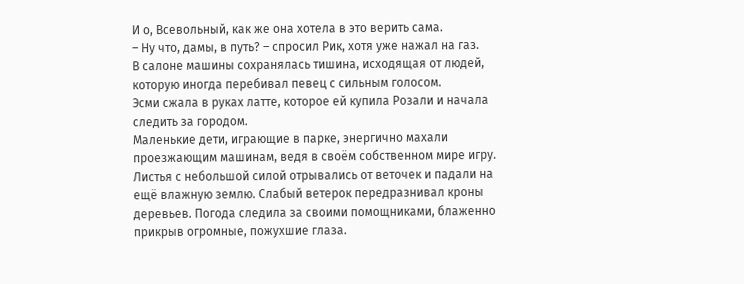И о, Всевольный, как же она хотела в это верить сама.
– Ну что, дамы, в путь? – спросил Рик, хотя уже нажал на газ.
В салоне машины сохранялась тишина, исходящая от людей, которую иногда перебивал певец с сильным голосом.
Эсми сжала в руках латте, которое ей купила Розали и начала следить за городом.
Маленькие дети, играющие в парке, энергично махали проезжающим машинам, ведя в своём собственном мире игру. Листья с небольшой силой отрывались от веточек и падали на ещё влажную землю. Слабый ветерок передразнивал кроны деревьев. Погода следила за своими помощниками, блаженно прикрыв огромные, пожухшие глаза.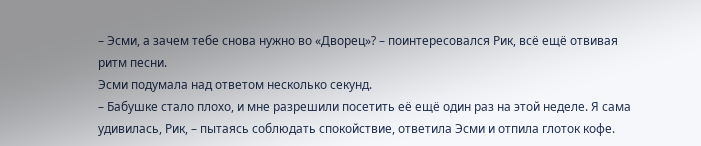– Эсми, а зачем тебе снова нужно во «Дворец»? – поинтересовался Рик, всё ещё отвивая ритм песни.
Эсми подумала над ответом несколько секунд.
– Бабушке стало плохо, и мне разрешили посетить её ещё один раз на этой неделе. Я сама удивилась, Рик, – пытаясь соблюдать спокойствие, ответила Эсми и отпила глоток кофе.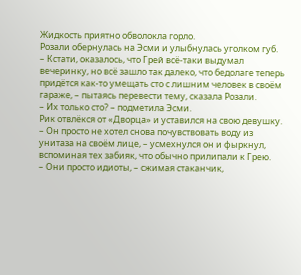Жидкость приятно обволокла горло.
Розали обернулась на Эсми и улыбнулась уголком губ.
– Кстати, оказалось, что Грей всё-таки выдумал вечеринку, но всё зашло так далеко, что бедолаге теперь придётся как-то умещать сто с лишним человек в своём гараже, – пытаясь перевести тему, сказала Розали.
– Их только сто? – подметила Эсми.
Рик отвлёкся от «Дворца» и уставился на свою девушку.
– Он просто не хотел снова почувствовать воду из унитаза на своём лице, – усмехнулся он и фыркнул, вспоминая тех забияк, что обычно прилипали к Грею.
– Они просто идиоты, – сжимая стаканчик,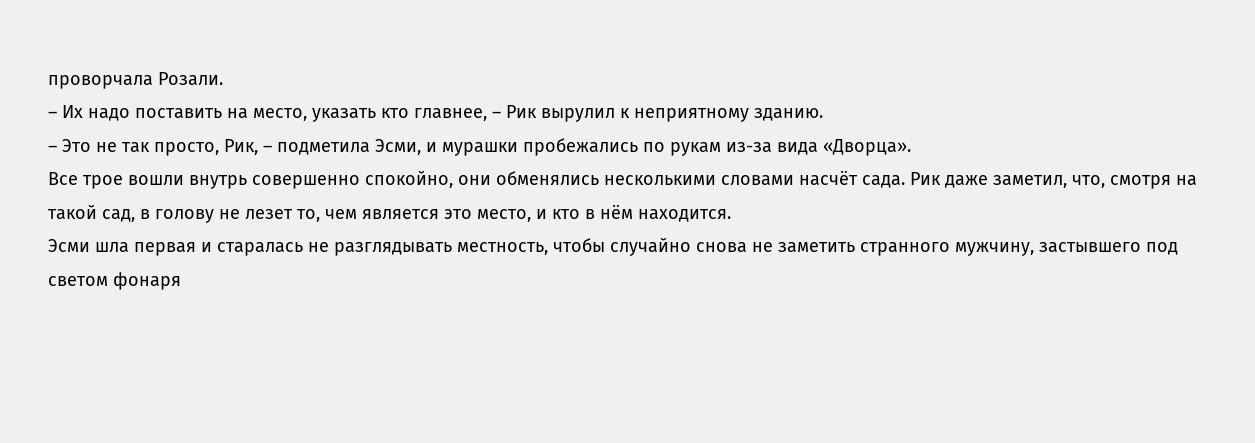проворчала Розали.
– Их надо поставить на место, указать кто главнее, – Рик вырулил к неприятному зданию.
– Это не так просто, Рик, – подметила Эсми, и мурашки пробежались по рукам из-за вида «Дворца».
Все трое вошли внутрь совершенно спокойно, они обменялись несколькими словами насчёт сада. Рик даже заметил, что, смотря на такой сад, в голову не лезет то, чем является это место, и кто в нём находится.
Эсми шла первая и старалась не разглядывать местность, чтобы случайно снова не заметить странного мужчину, застывшего под светом фонаря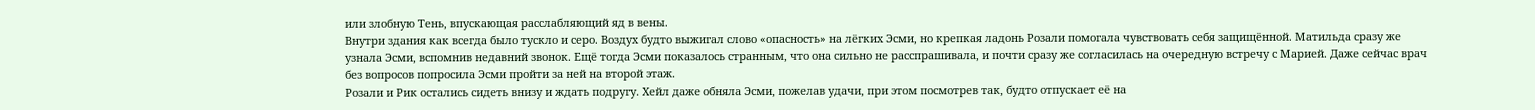или злобную Тень, впускающая расслабляющий яд в вены.
Внутри здания как всегда было тускло и серо. Воздух будто выжигал слово «опасность» на лёгких Эсми, но крепкая ладонь Розали помогала чувствовать себя защищённой. Матильда сразу же узнала Эсми, вспомнив недавний звонок. Ещё тогда Эсми показалось странным, что она сильно не расспрашивала, и почти сразу же согласилась на очередную встречу с Марией. Даже сейчас врач без вопросов попросила Эсми пройти за ней на второй этаж.
Розали и Рик остались сидеть внизу и ждать подругу. Хейл даже обняла Эсми, пожелав удачи, при этом посмотрев так, будто отпускает её на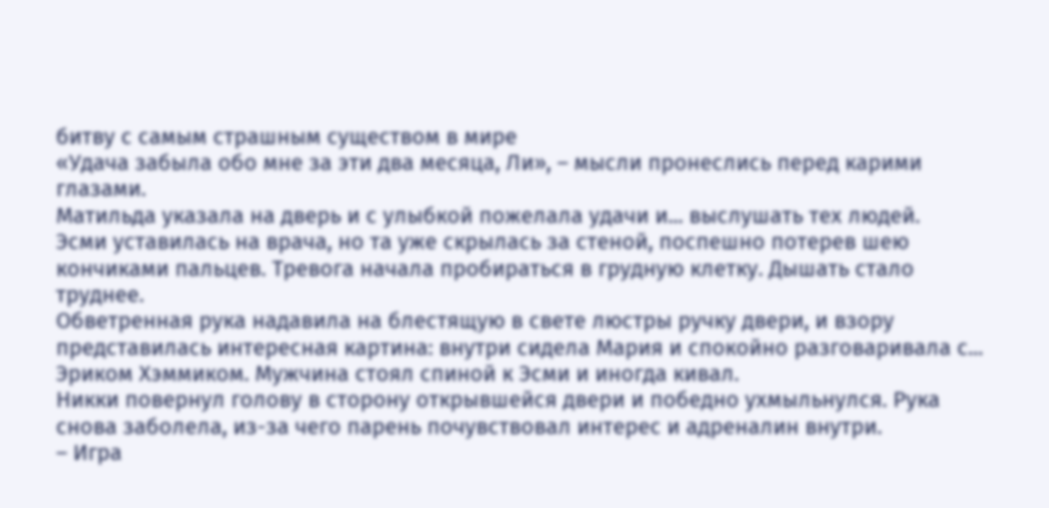битву с самым страшным существом в мире
«Удача забыла обо мне за эти два месяца, Ли», – мысли пронеслись перед карими глазами.
Матильда указала на дверь и с улыбкой пожелала удачи и... выслушать тех людей.
Эсми уставилась на врача, но та уже скрылась за стеной, поспешно потерев шею кончиками пальцев. Тревога начала пробираться в грудную клетку. Дышать стало труднее.
Обветренная рука надавила на блестящую в свете люстры ручку двери, и взору представилась интересная картина: внутри сидела Мария и спокойно разговаривала с... Эриком Хэммиком. Мужчина стоял спиной к Эсми и иногда кивал.
Никки повернул голову в сторону открывшейся двери и победно ухмыльнулся. Рука снова заболела, из-за чего парень почувствовал интерес и адреналин внутри.
– Игра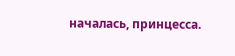началась, принцесса.